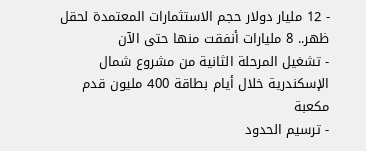- 12 مليار دولار حجم الاستثمارات المعتمدة لحقل ظهر.. 8 مليارات أنفقت منها حتى الآن
- تشغيل المرحلة الثانية من مشروع شمال الإسكندرية خلال أيام بطاقة 400 مليون قدم مكعبة
- ترسيم الحدود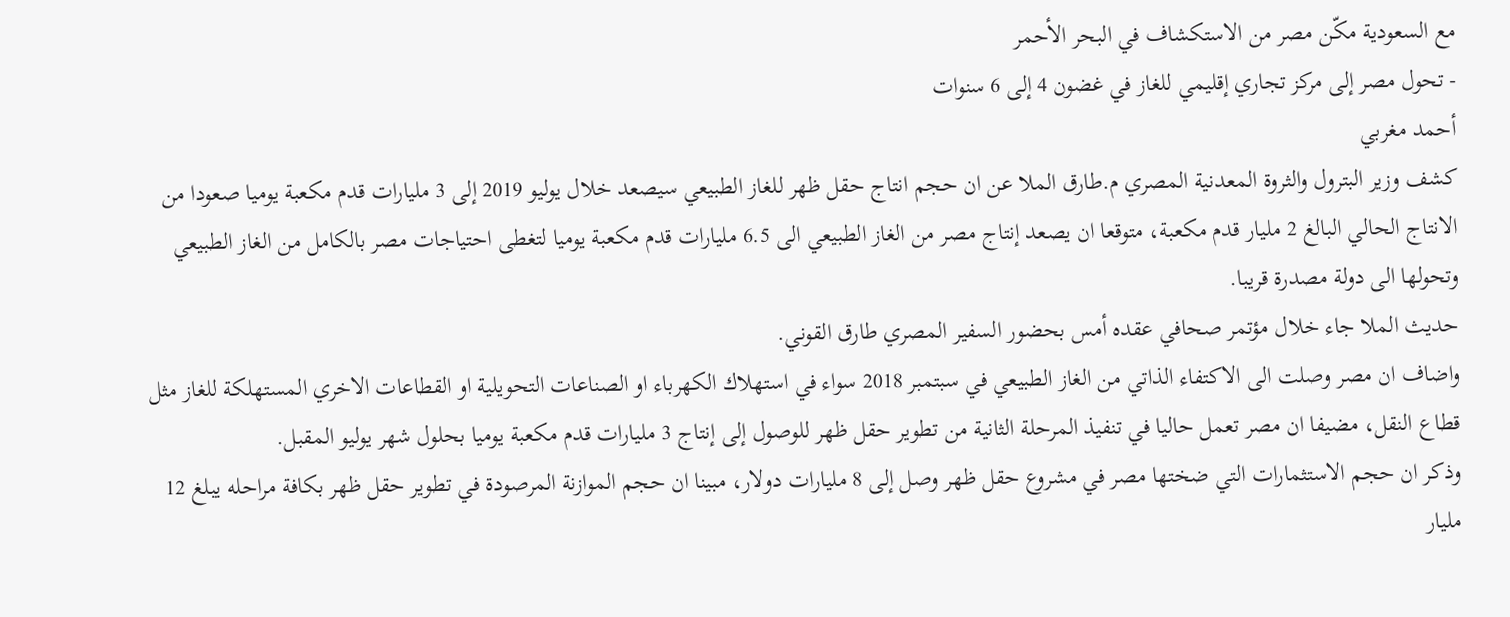مع السعودية مكّن مصر من الاستكشاف في البحر الأحمر
- تحول مصر إلى مركز تجاري إقليمي للغاز في غضون 4 إلى 6 سنوات
أحمد مغربي
كشف وزير البترول والثروة المعدنية المصري م.طارق الملا عن ان حجم انتاج حقل ظهر للغاز الطبيعي سيصعد خلال يوليو 2019 إلى 3 مليارات قدم مكعبة يوميا صعودا من الانتاج الحالي البالغ 2 مليار قدم مكعبة، متوقعا ان يصعد إنتاج مصر من الغاز الطبيعي الى 6.5 مليارات قدم مكعبة يوميا لتغطى احتياجات مصر بالكامل من الغاز الطبيعي وتحولها الى دولة مصدرة قريبا.
حديث الملا جاء خلال مؤتمر صحافي عقده أمس بحضور السفير المصري طارق القوني.
واضاف ان مصر وصلت الى الاكتفاء الذاتي من الغاز الطبيعي في سبتمبر 2018 سواء في استهلاك الكهرباء او الصناعات التحويلية او القطاعات الاخري المستهلكة للغاز مثل قطاع النقل، مضيفا ان مصر تعمل حاليا في تنفيذ المرحلة الثانية من تطوير حقل ظهر للوصول إلى إنتاج 3 مليارات قدم مكعبة يوميا بحلول شهر يوليو المقبل.
وذكر ان حجم الاستثمارات التي ضختها مصر في مشروع حقل ظهر وصل إلى 8 مليارات دولار، مبينا ان حجم الموازنة المرصودة في تطوير حقل ظهر بكافة مراحله يبلغ 12 مليار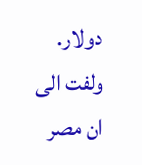دولار.
ولفت الى ان مصر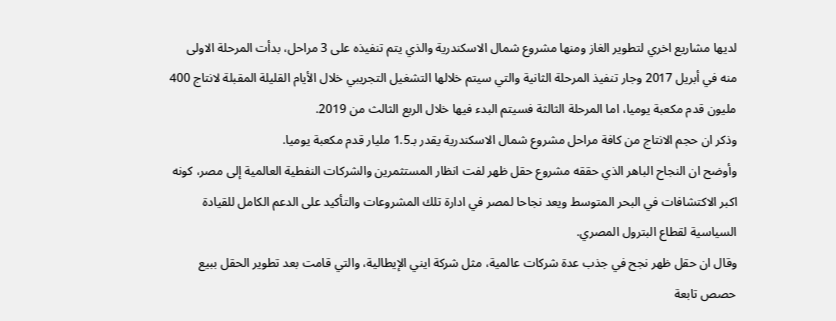لديها مشاريع اخري لتطوير الغاز ومنها مشروع شمال الاسكندرية والذي يتم تنفيذه على 3 مراحل، بدأت المرحلة الاولى منه في أبريل 2017 وجار تنفيذ المرحلة الثانية والتي سيتم خلالها التشغيل التجريبي خلال الأيام القليلة المقبلة لانتاج 400 مليون قدم مكعبة يوميا، اما المرحلة الثالثة فسيتم البدء فيها خلال الربع الثالث من 2019.
وذكر ان حجم الانتاج من كافة مراحل مشروع شمال الاسكندرية يقدر بـ1.5 مليار قدم مكعبة يوميا.
وأوضح ان النجاح الباهر الذي حققه مشروع حقل ظهر لفت انظار المستثمرين والشركات النفطية العالمية إلى مصر، كونه اكبر الاكتشافات في البحر المتوسط ويعد نجاحا لمصر في ادارة تلك المشروعات والتأكيد على الدعم الكامل للقيادة السياسية لقطاع البترول المصري.
وقال ان حقل ظهر نجح في جذب عدة شركات عالمية، مثل شركة ايني الإيطالية، والتي قامت بعد تطوير الحقل ببيع حصص تابعة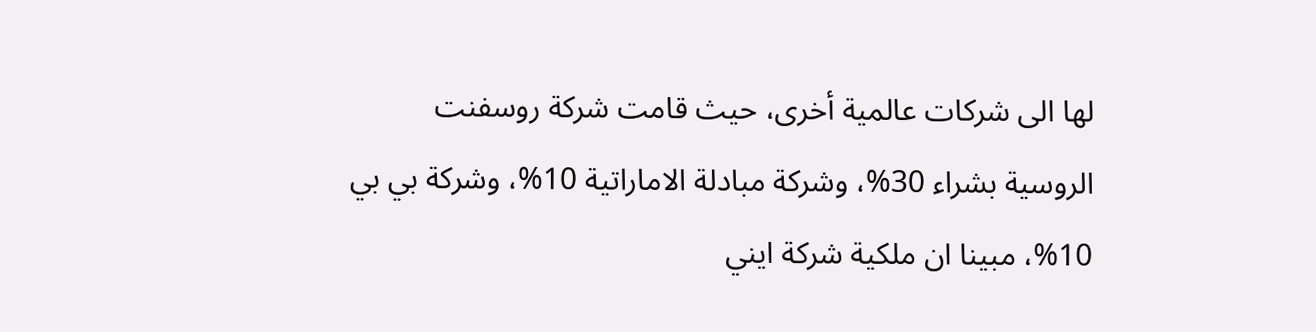لها الى شركات عالمية أخرى، حيث قامت شركة روسفنت الروسية بشراء 30%، وشركة مبادلة الاماراتية 10%، وشركة بي بي 10%، مبينا ان ملكية شركة ايني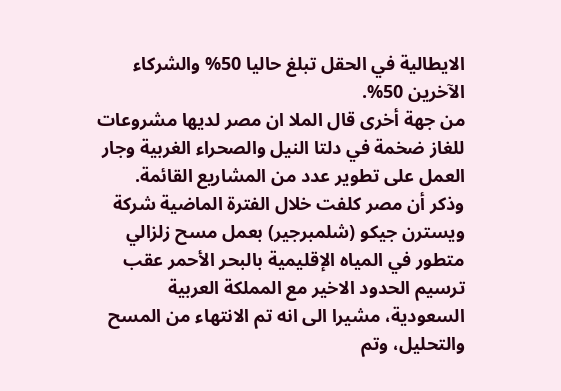الايطالية في الحقل تبلغ حاليا 50% والشركاء الآخرين 50%.
من جهة أخرى قال الملا ان مصر لديها مشروعات للغاز ضخمة في دلتا النيل والصحراء الغربية وجار العمل على تطوير عدد من المشاريع القائمة.
وذكر أن مصر كلفت خلال الفترة الماضية شركة ويسترن جيكو (شلمبرجير) بعمل مسح زلزالي متطور في المياه الإقليمية بالبحر الأحمر عقب ترسيم الحدود الاخير مع المملكة العربية السعودية، مشيرا الى انه تم الانتهاء من المسح والتحليل، وتم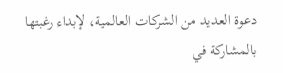دعوة العديد من الشركات العالمية، لإبداء رغبتها بالمشاركة في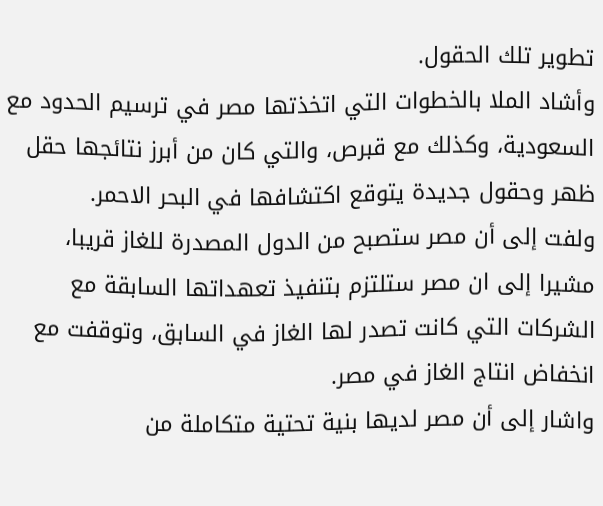تطوير تلك الحقول.
وأشاد الملا بالخطوات التي اتخذتها مصر في ترسيم الحدود مع السعودية، وكذلك مع قبرص، والتي كان من أبرز نتائجها حقل ظهر وحقول جديدة يتوقع اكتشافها في البحر الاحمر.
ولفت إلى أن مصر ستصبح من الدول المصدرة للغاز قريبا، مشيرا إلى ان مصر ستلتزم بتنفيذ تعهداتها السابقة مع الشركات التي كانت تصدر لها الغاز في السابق، وتوقفت مع انخفاض انتاج الغاز في مصر.
واشار إلى أن مصر لديها بنية تحتية متكاملة من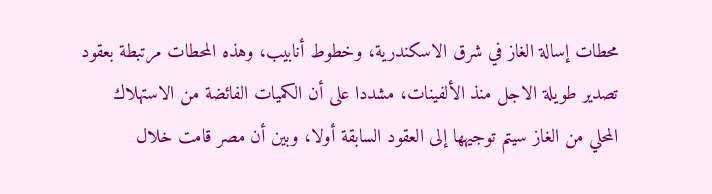محطات إسالة الغاز في شرق الاسكندرية، وخطوط أنابيب، وهذه المحطات مرتبطة بعقود تصدير طويلة الاجل منذ الألفينات، مشددا على أن الكميات الفائضة من الاستهلاك المحلي من الغاز سيتم توجيهها إلى العقود السابقة أولا، وبين أن مصر قامت خلال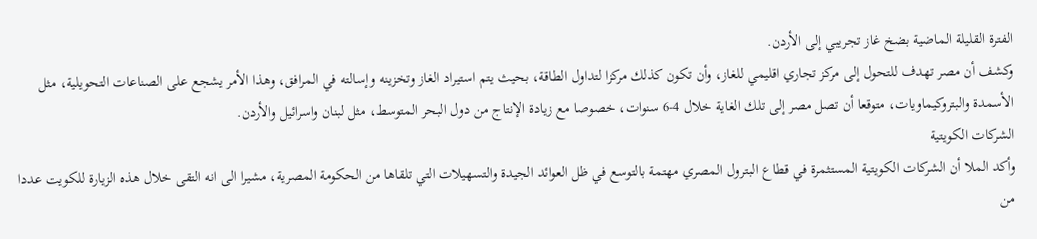الفترة القليلة الماضية بضخ غاز تجريبي إلى الأردن.
وكشف أن مصر تهدف للتحول إلى مركز تجاري اقليمي للغاز، وأن تكون كذلك مركزا لتداول الطاقة، بحيث يتم استيراد الغاز وتخزينه وإسالته في المرافق، وهذا الأمر يشجع على الصناعات التحويلية، مثل الأسمدة والبتروكيماويات، متوقعا أن تصل مصر إلى تلك الغاية خلال 4-6 سنوات، خصوصا مع زيادة الإنتاج من دول البحر المتوسط، مثل لبنان واسرائيل والأردن.
الشركات الكويتية
وأكد الملا أن الشركات الكويتية المستثمرة في قطاع البترول المصري مهتمة بالتوسع في ظل العوائد الجيدة والتسهيلات التي تلقاها من الحكومة المصرية، مشيرا الى انه التقى خلال هذه الزيارة للكويت عددا من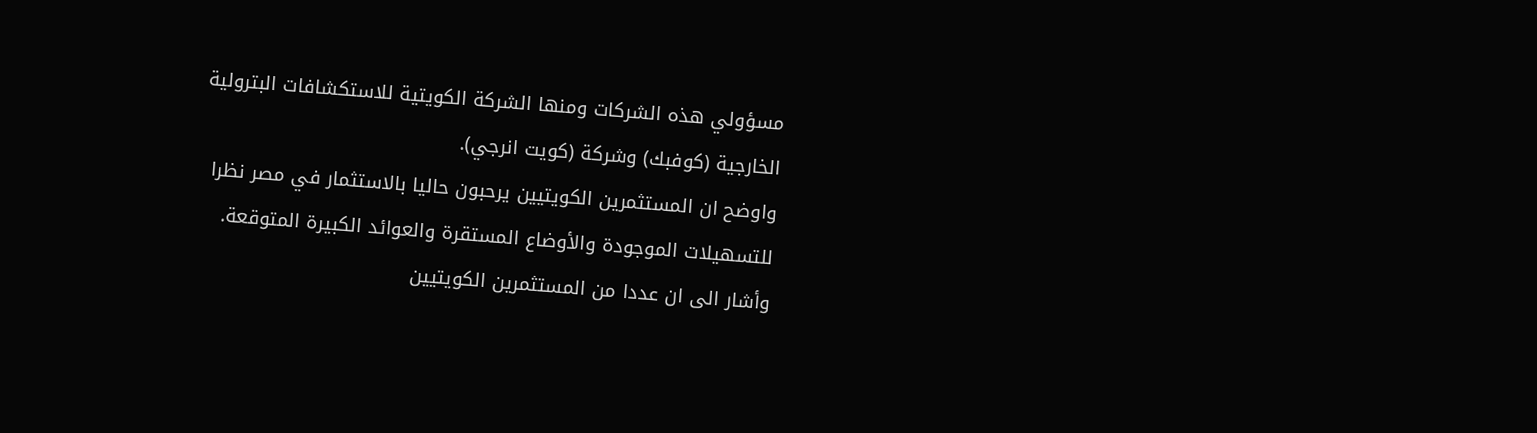مسؤولي هذه الشركات ومنها الشركة الكويتية للاستكشافات البترولية الخارجية (كوفبك) وشركة (كويت انرجي).
واوضح ان المستثمرين الكويتيين يرحبون حاليا بالاستثمار في مصر نظرا للتسهيلات الموجودة والأوضاع المستقرة والعوائد الكبيرة المتوقعة.
وأشار الى ان عددا من المستثمرين الكويتيين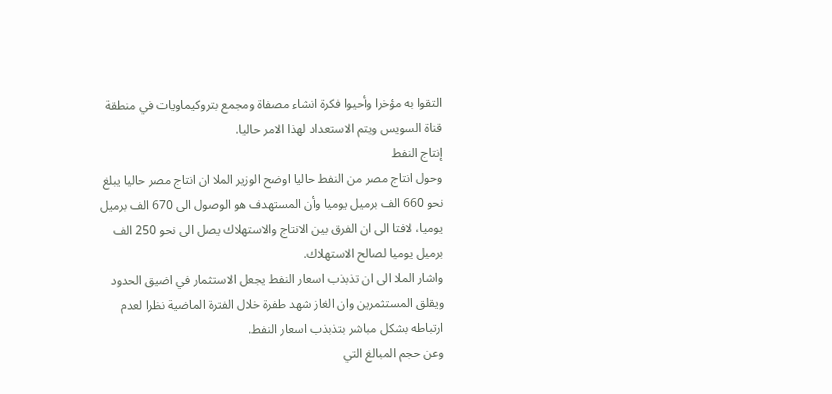التقوا به مؤخرا وأحيوا فكرة انشاء مصفاة ومجمع بتروكيماويات في منطقة قناة السويس ويتم الاستعداد لهذا الامر حاليا.
إنتاج النفط
وحول انتاج مصر من النفط حاليا اوضح الوزير الملا ان انتاج مصر حاليا يبلغ نحو 660 الف برميل يوميا وأن المستهدف هو الوصول الى 670 الف برميل يوميا، لافتا الى ان الفرق بين الانتاج والاستهلاك يصل الى نحو 250 الف برميل يوميا لصالح الاستهلاك.
واشار الملا الى ان تذبذب اسعار النفط يجعل الاستثمار في اضيق الحدود ويقلق المستثمرين وان الغاز شهد طفرة خلال الفترة الماضية نظرا لعدم ارتباطه بشكل مباشر بتذبذب اسعار النفط.
وعن حجم المبالغ التي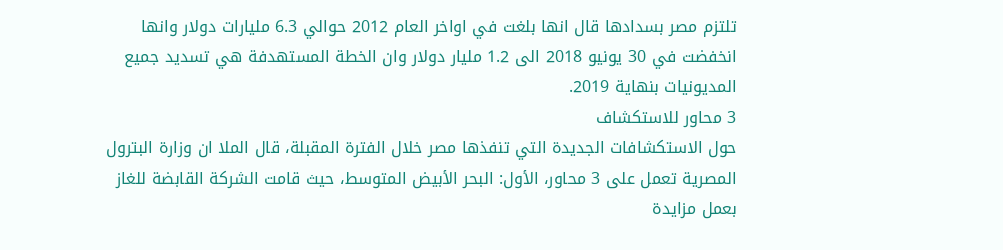تلتزم مصر بسدادها قال انها بلغت في اواخر العام 2012 حوالي 6.3 مليارات دولار وانها انخفضت في 30 يونيو 2018 الى 1.2 مليار دولار وان الخطة المستهدفة هي تسديد جميع المديونيات بنهاية 2019.
3 محاور للاستكشاف
حول الاستكشافات الجديدة التي تنفذها مصر خلال الفترة المقبلة، قال الملا ان وزارة البترول المصرية تعمل على 3 محاور، الأول: البحر الأبيض المتوسط، حيث قامت الشركة القابضة للغاز بعمل مزايدة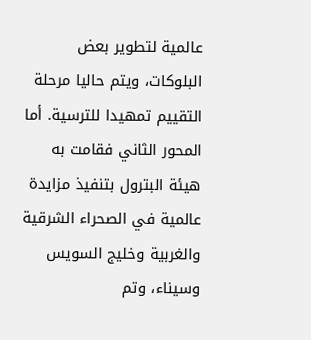عالمية لتطوير بعض البلوكات، ويتم حاليا مرحلة التقييم تمهيدا للترسية. أما المحور الثاني فقامت به هيئة البترول بتنفيذ مزايدة عالمية في الصحراء الشرقية والغربية وخليج السويس وسيناء، وتم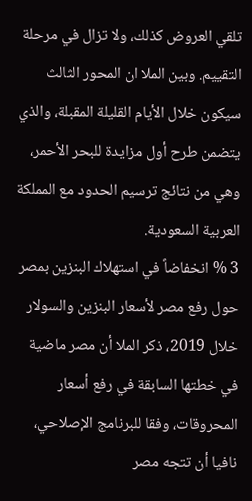تلقي العروض كذلك، ولا تزال في مرحلة التقييم. وبين الملا ان المحور الثالث سيكون خلال الأيام القليلة المقبلة، والذي يتضمن طرح أول مزايدة للبحر الأحمر، وهي من نتائج ترسيم الحدود مع المملكة العربية السعودية.
3 % انخفاضاً في استهلاك البنزين بمصر
حول رفع مصر لأسعار البنزين والسولار خلال 2019، ذكر الملا أن مصر ماضية في خطتها السابقة في رفع أسعار المحروقات، وفقا للبرنامج الإصلاحي، نافيا أن تتجه مصر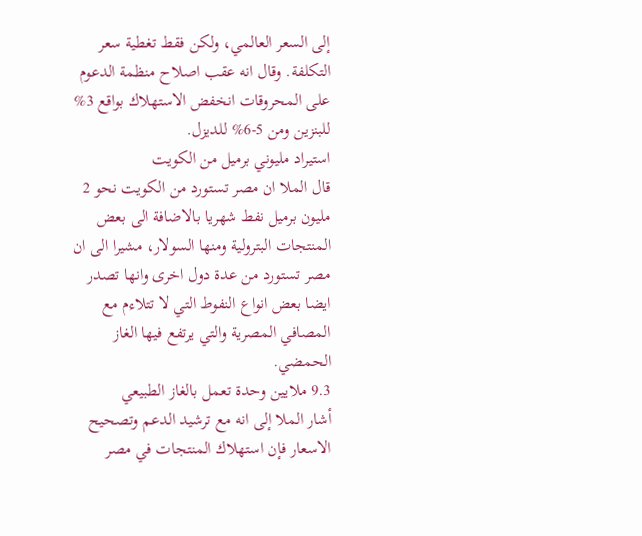إلى السعر العالمي، ولكن فقط تغطية سعر التكلفة. وقال انه عقب اصلاح منظمة الدعوم على المحروقات انخفض الاستهلاك بواقع 3% للبنزين ومن 5-6% للديزل.
استيراد مليوني برميل من الكويت
قال الملا ان مصر تستورد من الكويت نحو 2 مليون برميل نفط شهريا بالاضافة الى بعض المنتجات البترولية ومنها السولار، مشيرا الى ان مصر تستورد من عدة دول اخرى وانها تصدر ايضا بعض انواع النفوط التي لا تتلاءم مع المصافي المصرية والتي يرتفع فيها الغاز الحمضي.
9.3 ملايين وحدة تعمل بالغاز الطبيعي
أشار الملا إلى انه مع ترشيد الدعم وتصحيح الاسعار فإن استهلاك المنتجات في مصر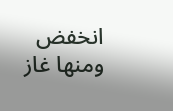انخفض ومنها غاز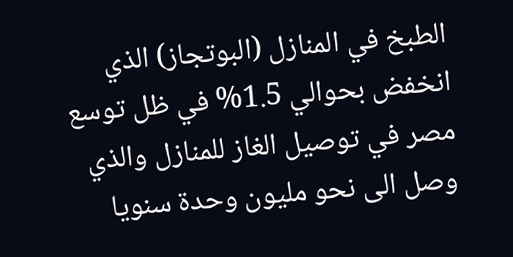الطبخ في المنازل (البوتجاز) الذي انخفض بحوالي 1.5% في ظل توسع مصر في توصيل الغاز للمنازل والذي وصل الى نحو مليون وحدة سنويا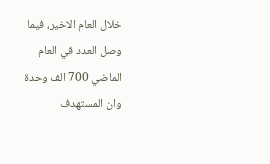خلال العام الاخير، فيما وصل العدد في العام الماضي 700 الف وحدة وان المستهدف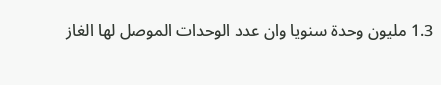1.3 مليون وحدة سنويا وان عدد الوحدات الموصل لها الغاز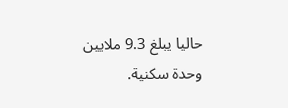حاليا يبلغ 9.3 ملايين وحدة سكنية.